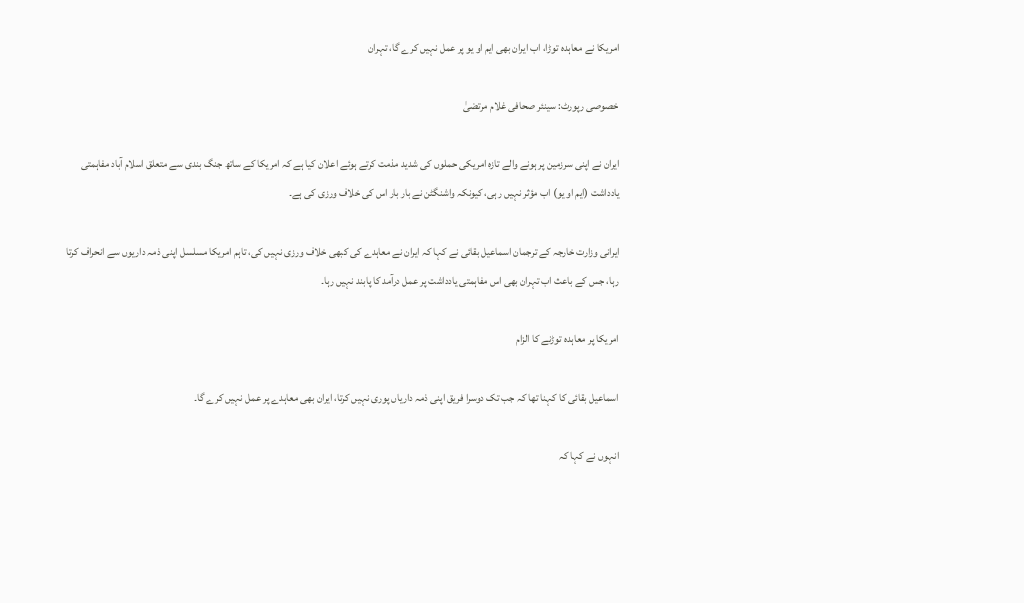امریکا نے معاہدہ توڑا، اب ایران بھی ایم او یو پر عمل نہیں کرے گا، تہران

خصوصی رپورٹ: سینئر صحافی غلام مرتضیٰ

ایران نے اپنی سرزمین پر ہونے والے تازہ امریکی حملوں کی شدید مذمت کرتے ہوئے اعلان کیا ہے کہ امریکا کے ساتھ جنگ بندی سے متعلق اسلام آباد مفاہمتی یادداشت (ایم او یو) اب مؤثر نہیں رہی، کیونکہ واشنگٹن نے بار بار اس کی خلاف ورزی کی ہے۔

ایرانی وزارت خارجہ کے ترجمان اسماعیل بقائی نے کہا کہ ایران نے معاہدے کی کبھی خلاف ورزی نہیں کی، تاہم امریکا مسلسل اپنی ذمہ داریوں سے انحراف کرتا رہا، جس کے باعث اب تہران بھی اس مفاہمتی یادداشت پر عمل درآمد کا پابند نہیں رہا۔

امریکا پر معاہدہ توڑنے کا الزام

اسماعیل بقائی کا کہنا تھا کہ جب تک دوسرا فریق اپنی ذمہ داریاں پوری نہیں کرتا، ایران بھی معاہدے پر عمل نہیں کرے گا۔

انہوں نے کہا کہ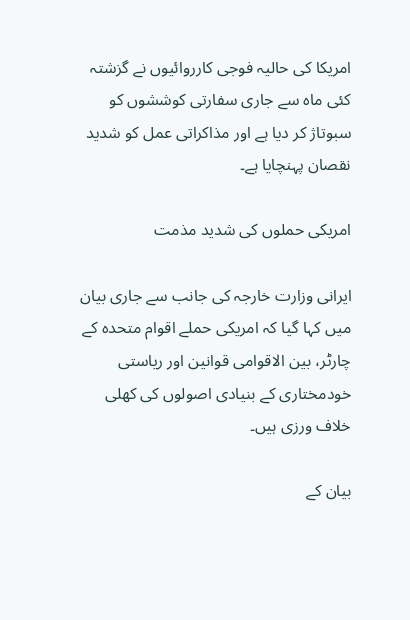امریکا کی حالیہ فوجی کارروائیوں نے گزشتہ کئی ماہ سے جاری سفارتی کوششوں کو سبوتاژ کر دیا ہے اور مذاکراتی عمل کو شدید نقصان پہنچایا ہے۔

امریکی حملوں کی شدید مذمت

ایرانی وزارت خارجہ کی جانب سے جاری بیان میں کہا گیا کہ امریکی حملے اقوام متحدہ کے چارٹر، بین الاقوامی قوانین اور ریاستی خودمختاری کے بنیادی اصولوں کی کھلی خلاف ورزی ہیں۔

بیان کے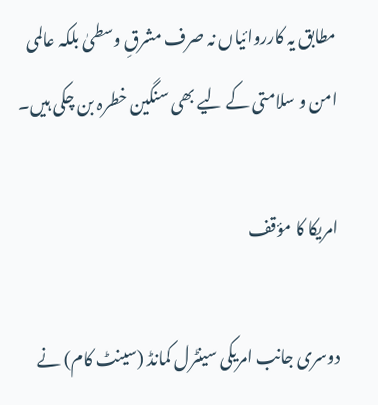مطابق یہ کارروائیاں نہ صرف مشرقِ وسطیٰ بلکہ عالمی امن و سلامتی کے لیے بھی سنگین خطرہ بن چکی ہیں۔

امریکا کا مؤقف

دوسری جانب امریکی سینٹرل کمانڈ (سینٹ کام) نے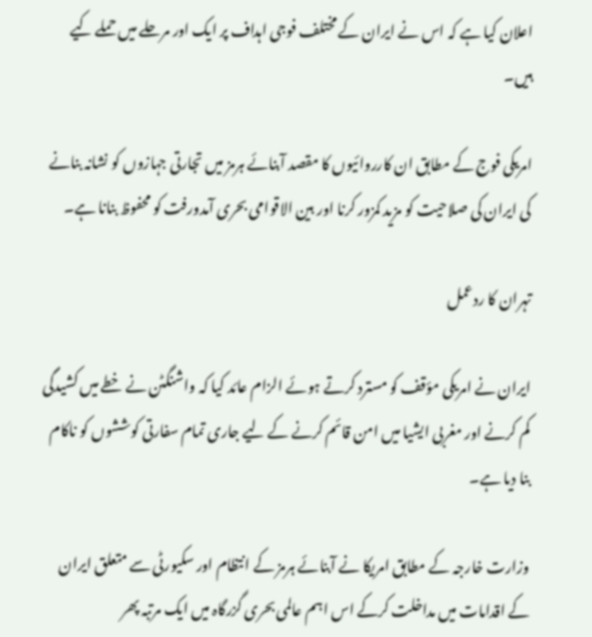اعلان کیا ہے کہ اس نے ایران کے مختلف فوجی اہداف پر ایک اور مرحلے میں حملے کیے ہیں۔

امریکی فوج کے مطابق ان کارروائیوں کا مقصد آبنائے ہرمز میں تجارتی جہازوں کو نشانہ بنانے کی ایران کی صلاحیت کو مزید کمزور کرنا اور بین الاقوامی بحری آمدورفت کو محفوظ بنانا ہے۔

تہران کا ردعمل

ایران نے امریکی مؤقف کو مسترد کرتے ہوئے الزام عائد کیا کہ واشنگٹن نے خطے میں کشیدگی کم کرنے اور مغربی ایشیا میں امن قائم کرنے کے لیے جاری تمام سفارتی کوششوں کو ناکام بنا دیا ہے۔

وزارت خارجہ کے مطابق امریکا نے آبنائے ہرمز کے انتظام اور سکیورٹی سے متعلق ایران کے اقدامات میں مداخلت کرکے اس اہم عالمی بحری گزرگاہ میں ایک مرتبہ پھر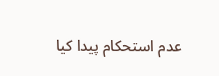عدم استحکام پیدا کیا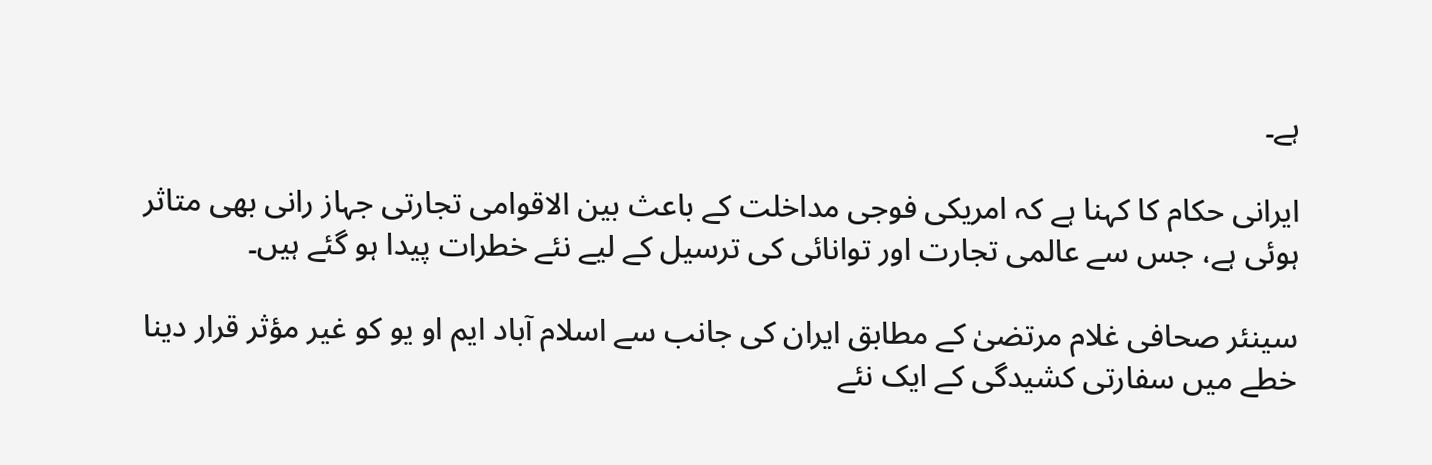ہے۔

ایرانی حکام کا کہنا ہے کہ امریکی فوجی مداخلت کے باعث بین الاقوامی تجارتی جہاز رانی بھی متاثر ہوئی ہے، جس سے عالمی تجارت اور توانائی کی ترسیل کے لیے نئے خطرات پیدا ہو گئے ہیں۔

سینئر صحافی غلام مرتضیٰ کے مطابق ایران کی جانب سے اسلام آباد ایم او یو کو غیر مؤثر قرار دینا خطے میں سفارتی کشیدگی کے ایک نئے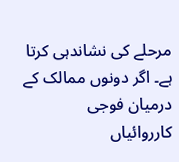مرحلے کی نشاندہی کرتا ہے۔ اگر دونوں ممالک کے درمیان فوجی کارروائیاں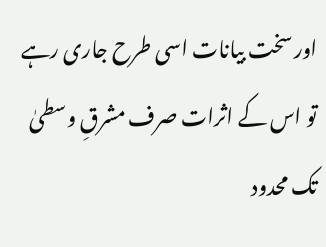اور سخت بیانات اسی طرح جاری رہے تو اس کے اثرات صرف مشرقِ وسطیٰ تک محدود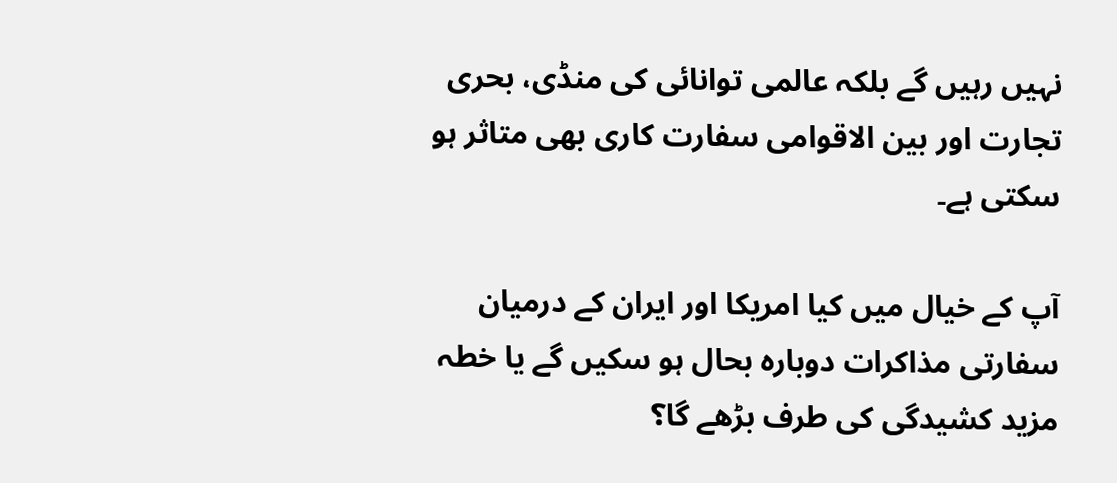نہیں رہیں گے بلکہ عالمی توانائی کی منڈی، بحری تجارت اور بین الاقوامی سفارت کاری بھی متاثر ہو سکتی ہے۔

آپ کے خیال میں کیا امریکا اور ایران کے درمیان سفارتی مذاکرات دوبارہ بحال ہو سکیں گے یا خطہ مزید کشیدگی کی طرف بڑھے گا؟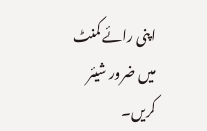اپنی رائے کمنٹ میں ضرور شیئر کریں۔